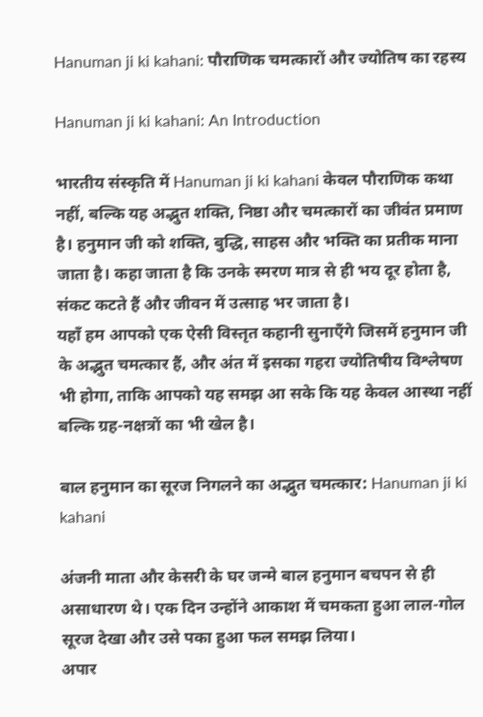Hanuman ji ki kahani: पौराणिक चमत्कारों और ज्योतिष का रहस्य

Hanuman ji ki kahani: An Introduction

भारतीय संस्कृति में Hanuman ji ki kahani केवल पौराणिक कथा नहीं, बल्कि यह अद्भुत शक्ति, निष्ठा और चमत्कारों का जीवंत प्रमाण है। हनुमान जी को शक्ति, बुद्धि, साहस और भक्ति का प्रतीक माना जाता है। कहा जाता है कि उनके स्मरण मात्र से ही भय दूर होता है, संकट कटते हैं और जीवन में उत्साह भर जाता है।
यहाँ हम आपको एक ऐसी विस्तृत कहानी सुनाएँगे जिसमें हनुमान जी के अद्भुत चमत्कार हैं, और अंत में इसका गहरा ज्योतिषीय विश्लेषण भी होगा, ताकि आपको यह समझ आ सके कि यह केवल आस्था नहीं बल्कि ग्रह-नक्षत्रों का भी खेल है।

बाल हनुमान का सूरज निगलने का अद्भुत चमत्कार: Hanuman ji ki kahani

अंजनी माता और केसरी के घर जन्मे बाल हनुमान बचपन से ही असाधारण थे। एक दिन उन्होंने आकाश में चमकता हुआ लाल-गोल सूरज देखा और उसे पका हुआ फल समझ लिया।
अपार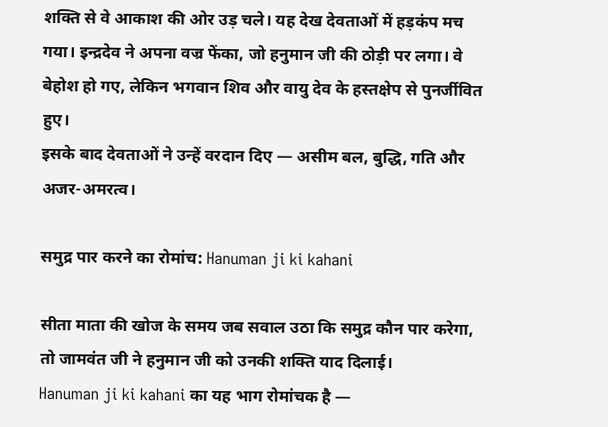शक्ति से वे आकाश की ओर उड़ चले। यह देख देवताओं में हड़कंप मच गया। इन्द्रदेव ने अपना वज्र फेंका, जो हनुमान जी की ठोड़ी पर लगा। वे बेहोश हो गए, लेकिन भगवान शिव और वायु देव के हस्तक्षेप से पुनर्जीवित हुए।
इसके बाद देवताओं ने उन्हें वरदान दिए — असीम बल, बुद्धि, गति और अजर-अमरत्व।

समुद्र पार करने का रोमांच: Hanuman ji ki kahani

सीता माता की खोज के समय जब सवाल उठा कि समुद्र कौन पार करेगा, तो जामवंत जी ने हनुमान जी को उनकी शक्ति याद दिलाई।
Hanuman ji ki kahani का यह भाग रोमांचक है —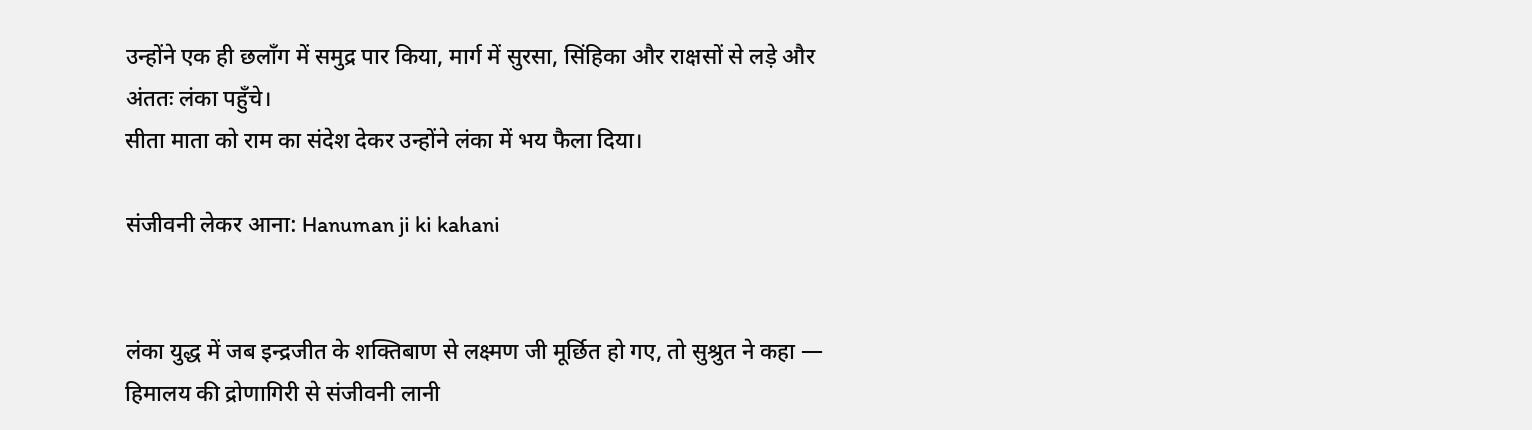उन्होंने एक ही छलाँग में समुद्र पार किया, मार्ग में सुरसा, सिंहिका और राक्षसों से लड़े और अंततः लंका पहुँचे।
सीता माता को राम का संदेश देकर उन्होंने लंका में भय फैला दिया।

संजीवनी लेकर आना: Hanuman ji ki kahani


लंका युद्ध में जब इन्द्रजीत के शक्तिबाण से लक्ष्मण जी मूर्छित हो गए, तो सुश्रुत ने कहा — हिमालय की द्रोणागिरी से संजीवनी लानी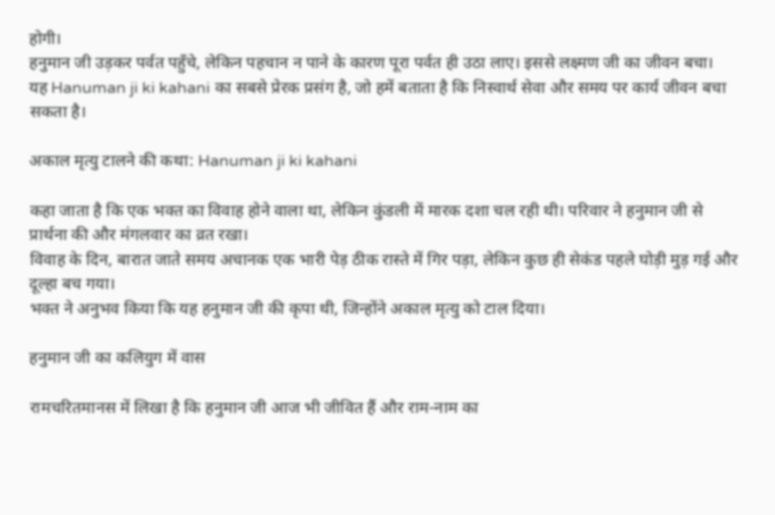होगी।
हनुमान जी उड़कर पर्वत पहुँचे, लेकिन पहचान न पाने के कारण पूरा पर्वत ही उठा लाए। इससे लक्ष्मण जी का जीवन बचा।
यह Hanuman ji ki kahani का सबसे प्रेरक प्रसंग है, जो हमें बताता है कि निस्वार्थ सेवा और समय पर कार्य जीवन बचा सकता है।

अकाल मृत्यु टालने की कथा: Hanuman ji ki kahani

कहा जाता है कि एक भक्त का विवाह होने वाला था, लेकिन कुंडली में मारक दशा चल रही थी। परिवार ने हनुमान जी से प्रार्थना की और मंगलवार का व्रत रखा।
विवाह के दिन, बारात जाते समय अचानक एक भारी पेड़ ठीक रास्ते में गिर पड़ा, लेकिन कुछ ही सेकंड पहले घोड़ी मुड़ गई और दूल्हा बच गया।
भक्त ने अनुभव किया कि यह हनुमान जी की कृपा थी, जिन्होंने अकाल मृत्यु को टाल दिया।

हनुमान जी का कलियुग में वास

रामचरितमानस में लिखा है कि हनुमान जी आज भी जीवित हैं और राम-नाम का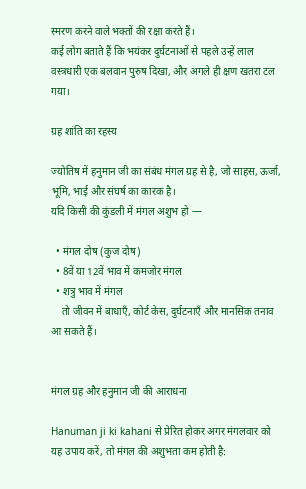स्मरण करने वाले भक्तों की रक्षा करते हैं।
कई लोग बताते हैं कि भयंकर दुर्घटनाओं से पहले उन्हें लाल वस्त्रधारी एक बलवान पुरुष दिखा, और अगले ही क्षण खतरा टल गया।

ग्रह शांति का रहस्य

ज्योतिष में हनुमान जी का संबंध मंगल ग्रह से है, जो साहस, ऊर्जा, भूमि, भाई और संघर्ष का कारक है।
यदि किसी की कुंडली में मंगल अशुभ हो —

  • मंगल दोष (कुज दोष)
  • 8वें या 12वें भाव में कमजोर मंगल
  • शत्रु भाव में मंगल
    तो जीवन में बाधाएँ, कोर्ट केस, दुर्घटनाएँ और मानसिक तनाव आ सकते हैं।


मंगल ग्रह और हनुमान जी की आराधना

Hanuman ji ki kahani से प्रेरित होकर अगर मंगलवार को यह उपाय करें, तो मंगल की अशुभता कम होती है: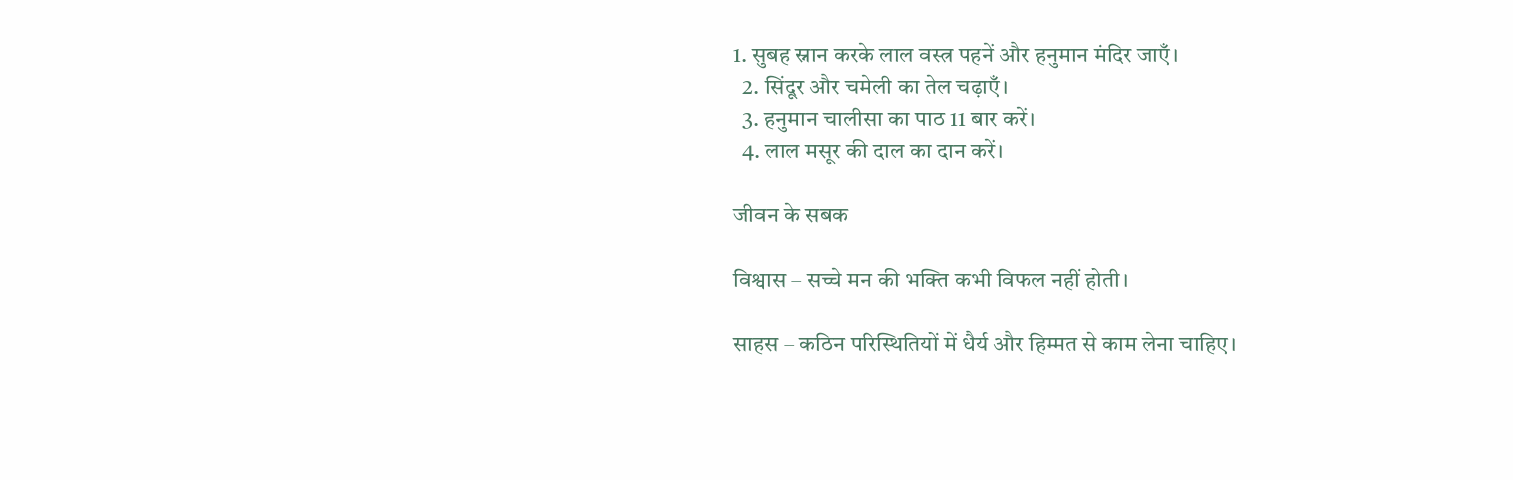1. सुबह स्नान करके लाल वस्त्र पहनें और हनुमान मंदिर जाएँ।
  2. सिंदूर और चमेली का तेल चढ़ाएँ।
  3. हनुमान चालीसा का पाठ 11 बार करें।
  4. लाल मसूर की दाल का दान करें।

जीवन के सबक

विश्वास – सच्चे मन की भक्ति कभी विफल नहीं होती।

साहस – कठिन परिस्थितियों में धैर्य और हिम्मत से काम लेना चाहिए।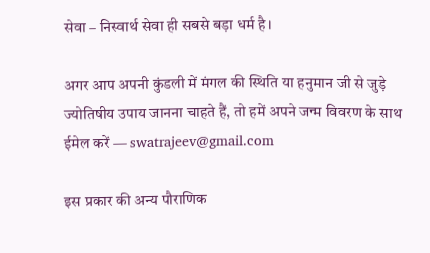सेवा – निस्वार्थ सेवा ही सबसे बड़ा धर्म है।

अगर आप अपनी कुंडली में मंगल की स्थिति या हनुमान जी से जुड़े ज्योतिषीय उपाय जानना चाहते हैं, तो हमें अपने जन्म विवरण के साथ ईमेल करें — swatrajeev@gmail.com

इस प्रकार की अन्य पौराणिक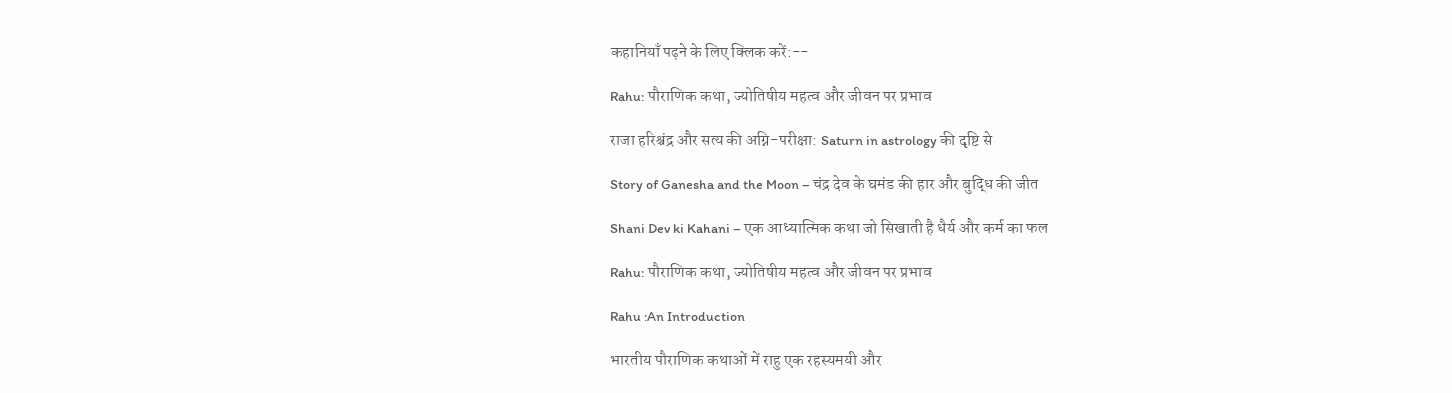कहानियाँ पढ़ने के लिए क्लिक करें:--

Rahu: पौराणिक कथा, ज्योतिषीय महत्व और जीवन पर प्रभाव

राजा हरिश्चंद्र और सत्य की अग्नि-परीक्षा: Saturn in astrology की दृष्टि से

Story of Ganesha and the Moon – चंद्र देव के घमंड की हार और बुद्धि की जीत

Shani Dev ki Kahani – एक आध्यात्मिक कथा जो सिखाती है धैर्य और कर्म का फल

Rahu: पौराणिक कथा, ज्योतिषीय महत्व और जीवन पर प्रभाव

Rahu :An Introduction

भारतीय पौराणिक कथाओं में राहु एक रहस्यमयी और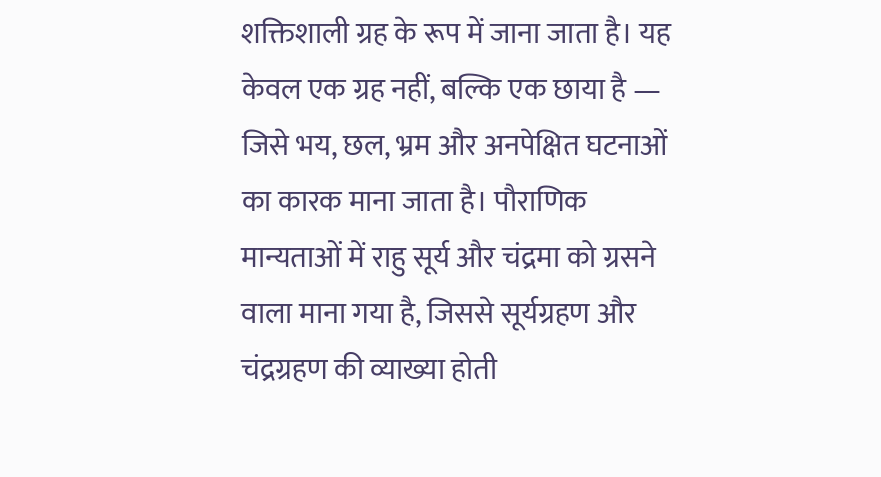शक्तिशाली ग्रह के रूप में जाना जाता है। यह केवल एक ग्रह नहीं, बल्कि एक छाया है — जिसे भय, छल, भ्रम और अनपेक्षित घटनाओं का कारक माना जाता है। पौराणिक मान्यताओं में राहु सूर्य और चंद्रमा को ग्रसने वाला माना गया है, जिससे सूर्यग्रहण और चंद्रग्रहण की व्याख्या होती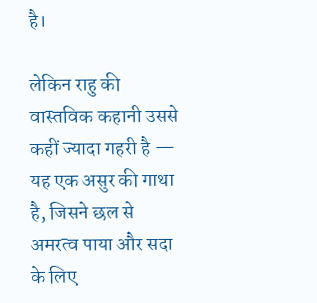है।

लेकिन राहु की वास्तविक कहानी उससे कहीं ज्यादा गहरी है — यह एक असुर की गाथा है, जिसने छल से अमरत्व पाया और सदा के लिए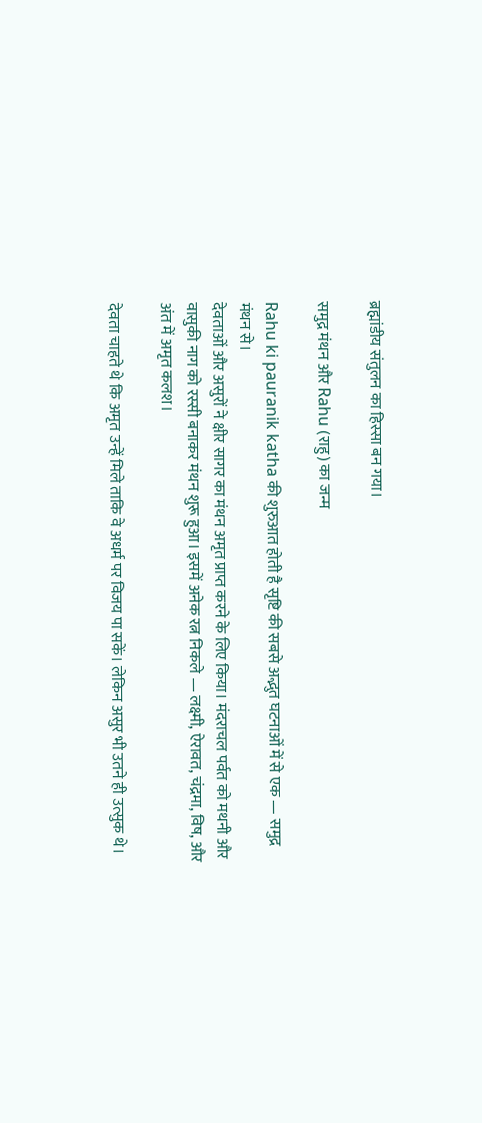ब्रह्मांडीय संतुलन का हिस्सा बन गया।

समुद्र मंथन और Rahu (राहु) का जन्म

Rahu ki pauranik katha की शुरुआत होती है सृष्टि की सबसे अद्भुत घटनाओं में से एक — समुद्र मंथन से।
देवताओं और असुरों ने क्षीर सागर का मंथन अमृत प्राप्त करने के लिए किया। मंदराचल पर्वत को मथनी और वासुकी नाग को रस्सी बनाकर मंथन शुरू हुआ। इसमें अनेक रत्न निकले — लक्ष्मी, ऐरावत, चंद्रमा, विष, और अंत में अमृत कलश।

देवता चाहते थे कि अमृत उन्हें मिले ताकि वे अधर्म पर विजय पा सकें। लेकिन असुर भी उतने ही उत्सुक थे।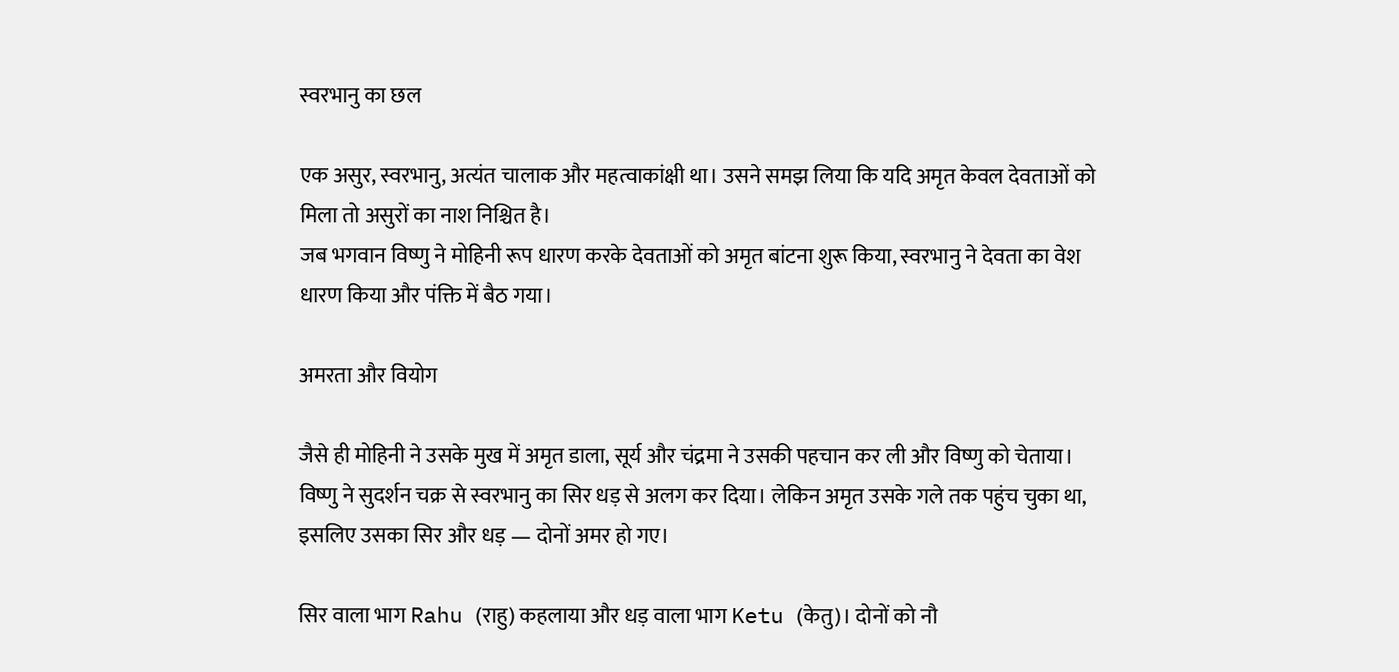स्वरभानु का छल

एक असुर, स्वरभानु, अत्यंत चालाक और महत्वाकांक्षी था। उसने समझ लिया कि यदि अमृत केवल देवताओं को मिला तो असुरों का नाश निश्चित है।
जब भगवान विष्णु ने मोहिनी रूप धारण करके देवताओं को अमृत बांटना शुरू किया, स्वरभानु ने देवता का वेश धारण किया और पंक्ति में बैठ गया।

अमरता और वियोग

जैसे ही मोहिनी ने उसके मुख में अमृत डाला, सूर्य और चंद्रमा ने उसकी पहचान कर ली और विष्णु को चेताया।
विष्णु ने सुदर्शन चक्र से स्वरभानु का सिर धड़ से अलग कर दिया। लेकिन अमृत उसके गले तक पहुंच चुका था, इसलिए उसका सिर और धड़ — दोनों अमर हो गए।

सिर वाला भाग Rahu (राहु) कहलाया और धड़ वाला भाग Ketu (केतु)। दोनों को नौ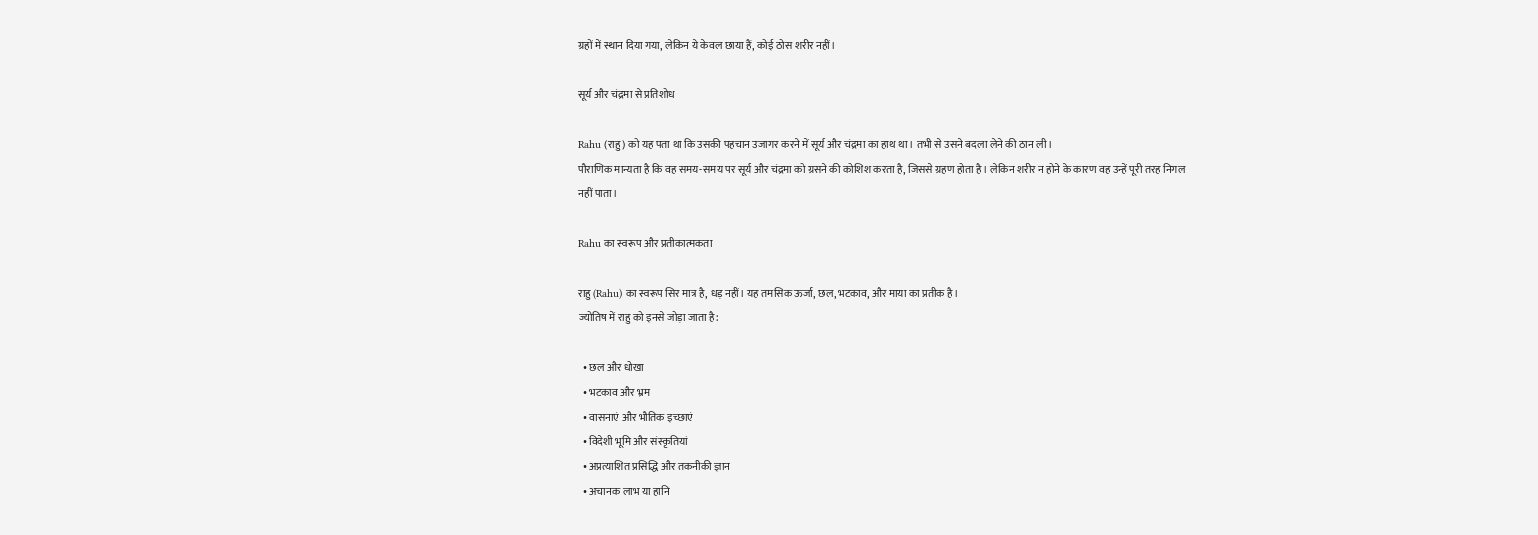ग्रहों में स्थान दिया गया, लेकिन ये केवल छाया हैं, कोई ठोस शरीर नहीं।

सूर्य और चंद्रमा से प्रतिशोध

Rahu (राहु) को यह पता था कि उसकी पहचान उजागर करने में सूर्य और चंद्रमा का हाथ था। तभी से उसने बदला लेने की ठान ली।
पौराणिक मान्यता है कि वह समय-समय पर सूर्य और चंद्रमा को ग्रसने की कोशिश करता है, जिससे ग्रहण होता है। लेकिन शरीर न होने के कारण वह उन्हें पूरी तरह निगल नहीं पाता।

Rahu का स्वरूप और प्रतीकात्मकता

राहु (Rahu) का स्वरूप सिर मात्र है, धड़ नहीं। यह तमसिक ऊर्जा, छल, भटकाव, और माया का प्रतीक है।
ज्योतिष में राहु को इनसे जोड़ा जाता है:

  • छल और धोखा
  • भटकाव और भ्रम
  • वासनाएं और भौतिक इच्छाएं
  • विदेशी भूमि और संस्कृतियां
  • अप्रत्याशित प्रसिद्धि और तकनीकी ज्ञान
  • अचानक लाभ या हानि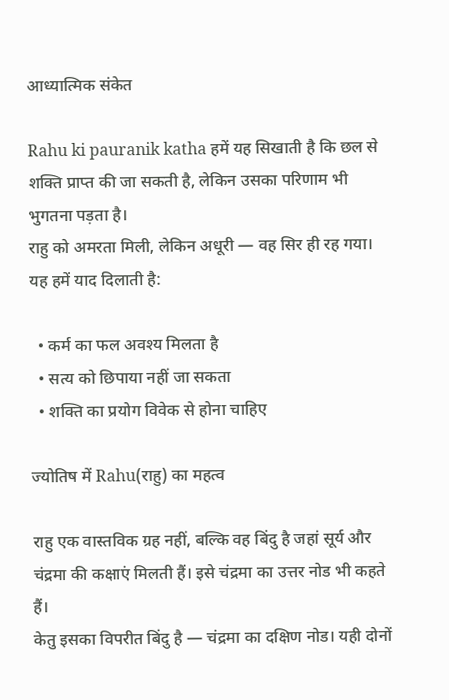आध्यात्मिक संकेत

Rahu ki pauranik katha हमें यह सिखाती है कि छल से शक्ति प्राप्त की जा सकती है, लेकिन उसका परिणाम भी भुगतना पड़ता है।
राहु को अमरता मिली, लेकिन अधूरी — वह सिर ही रह गया।
यह हमें याद दिलाती है:

  • कर्म का फल अवश्य मिलता है
  • सत्य को छिपाया नहीं जा सकता
  • शक्ति का प्रयोग विवेक से होना चाहिए

ज्योतिष में Rahu(राहु) का महत्व

राहु एक वास्तविक ग्रह नहीं, बल्कि वह बिंदु है जहां सूर्य और चंद्रमा की कक्षाएं मिलती हैं। इसे चंद्रमा का उत्तर नोड भी कहते हैं।
केतु इसका विपरीत बिंदु है — चंद्रमा का दक्षिण नोड। यही दोनों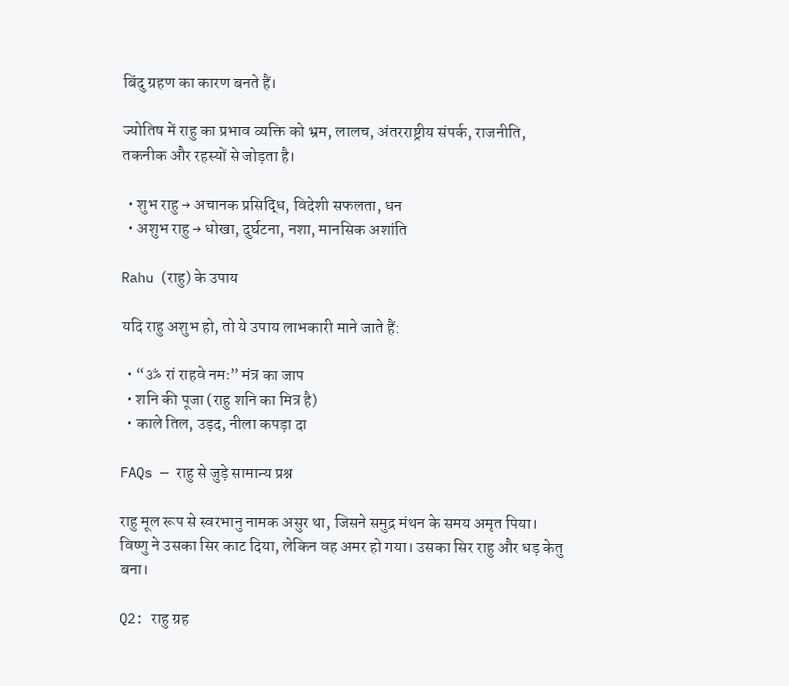बिंदु ग्रहण का कारण बनते हैं।

ज्योतिष में राहु का प्रभाव व्यक्ति को भ्रम, लालच, अंतरराष्ट्रीय संपर्क, राजनीति, तकनीक और रहस्यों से जोड़ता है।

  • शुभ राहु → अचानक प्रसिद्धि, विदेशी सफलता, धन
  • अशुभ राहु → धोखा, दुर्घटना, नशा, मानसिक अशांति

Rahu (राहु) के उपाय

यदि राहु अशुभ हो, तो ये उपाय लाभकारी माने जाते हैं:

  • “ॐ रां राहवे नमः” मंत्र का जाप
  • शनि की पूजा (राहु शनि का मित्र है)
  • काले तिल, उड़द, नीला कपड़ा दा

FAQs — राहु से जुड़े सामान्य प्रश्न

राहु मूल रूप से स्वरभानु नामक असुर था, जिसने समुद्र मंथन के समय अमृत पिया। विष्णु ने उसका सिर काट दिया, लेकिन वह अमर हो गया। उसका सिर राहु और धड़ केतु बना।

Q2: राहु ग्रह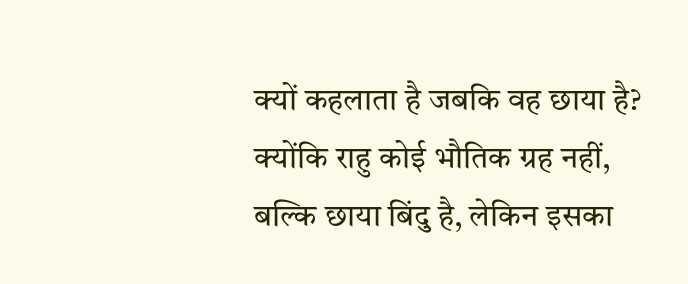क्यों कहलाता है जबकि वह छाया है?
क्योंकि राहु कोई भौतिक ग्रह नहीं, बल्कि छाया बिंदु है, लेकिन इसका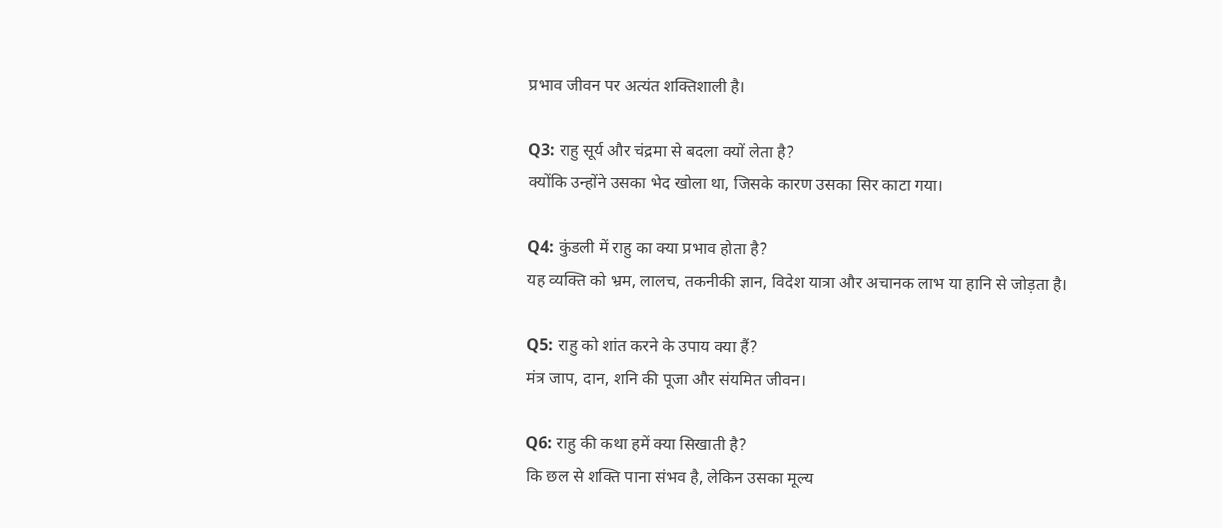प्रभाव जीवन पर अत्यंत शक्तिशाली है।

Q3: राहु सूर्य और चंद्रमा से बदला क्यों लेता है?
क्योंकि उन्होंने उसका भेद खोला था, जिसके कारण उसका सिर काटा गया।

Q4: कुंडली में राहु का क्या प्रभाव होता है?
यह व्यक्ति को भ्रम, लालच, तकनीकी ज्ञान, विदेश यात्रा और अचानक लाभ या हानि से जोड़ता है।

Q5: राहु को शांत करने के उपाय क्या हैं?
मंत्र जाप, दान, शनि की पूजा और संयमित जीवन।

Q6: राहु की कथा हमें क्या सिखाती है?
कि छल से शक्ति पाना संभव है, लेकिन उसका मूल्य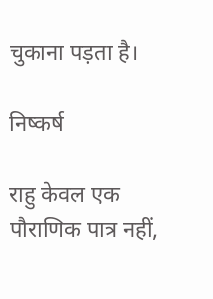चुकाना पड़ता है।

निष्कर्ष

राहु केवल एक पौराणिक पात्र नहीं,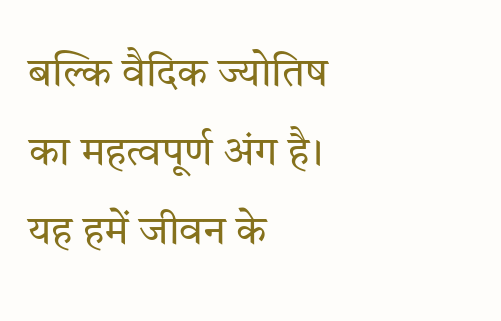बल्कि वैदिक ज्योतिष का महत्वपूर्ण अंग है। यह हमें जीवन के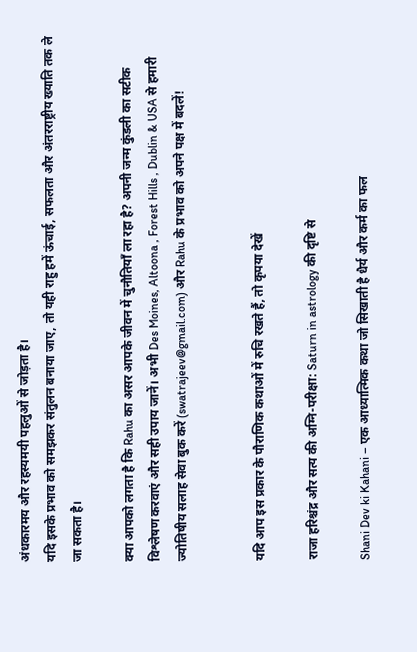अंधकारमय और रहस्यमयी पहलुओं से जोड़ता है।
यदि इसके प्रभाव को समझकर संतुलन बनाया जाए, तो यही राहु हमें ऊंचाई, सफलता और अंतरराष्ट्रीय ख्याति तक ले जा सकता है।

क्या आपको लगता है कि Rahu का असर आपके जीवन में चुनौतियाँ ला रहा है? अपनी जन्म कुंडली का सटीक विश्लेषण करवाएं और सही उपाय जानें। अभी Des Moines, Altoona , Forest Hills , Dublin & USA से हमारी ज्योतिषीय सलाह सेवा बुक करें (swatrajeev@gmail.com) और Rahu के प्रभाव को अपने पक्ष में बदलें!


यदि आप इस प्रकार के पौराणिक कथाओं में रुचि रखते हैं, तो कृपया देखें

राजा हरिश्चंद्र और सत्य की अग्नि-परीक्षा: Saturn in astrology की दृष्टि से

Shani Dev ki Kahani – एक आध्यात्मिक कथा जो सिखाती है धैर्य और कर्म का फल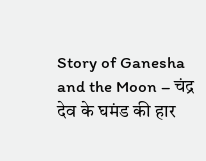Story of Ganesha and the Moon – चंद्र देव के घमंड की हार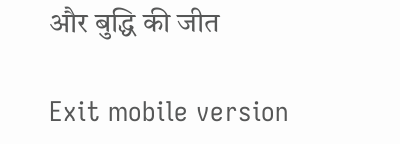और बुद्धि की जीत

Exit mobile version